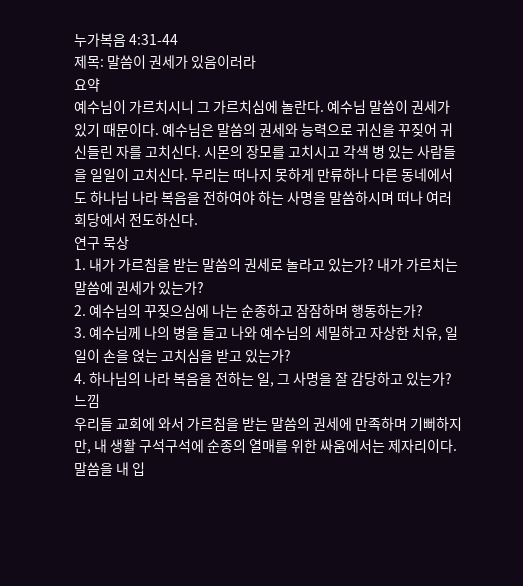누가복음 4:31-44
제목: 말씀이 권세가 있음이러라
요약
예수님이 가르치시니 그 가르치심에 놀란다. 예수님 말씀이 권세가 있기 때문이다. 예수님은 말씀의 권세와 능력으로 귀신을 꾸짖어 귀신들린 자를 고치신다. 시몬의 장모를 고치시고 각색 병 있는 사람들을 일일이 고치신다. 무리는 떠나지 못하게 만류하나 다른 동네에서도 하나님 나라 복음을 전하여야 하는 사명을 말씀하시며 떠나 여러 회당에서 전도하신다.
연구 묵상
1. 내가 가르침을 받는 말씀의 권세로 놀라고 있는가? 내가 가르치는 말씀에 권세가 있는가?
2. 예수님의 꾸짖으심에 나는 순종하고 잠잠하며 행동하는가?
3. 예수님께 나의 병을 들고 나와 예수님의 세밀하고 자상한 치유, 일일이 손을 얹는 고치심을 받고 있는가?
4. 하나님의 나라 복음을 전하는 일, 그 사명을 잘 감당하고 있는가?
느낌
우리들 교회에 와서 가르침을 받는 말씀의 권세에 만족하며 기뻐하지만, 내 생활 구석구석에 순종의 열매를 위한 싸움에서는 제자리이다. 말씀을 내 입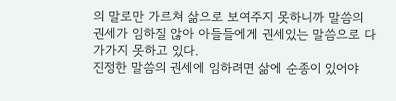의 말로만 가르쳐 삶으로 보여주지 못하니까 말씀의 권세가 임하질 않아 아들들에게 권세있는 말씀으로 다가가지 못하고 있다.
진정한 말씀의 권세에 임하려면 삶에 순종이 있어야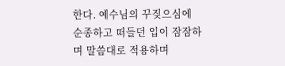한다. 예수님의 꾸짖으심에 순종하고 떠들던 입이 잠잠하며 말씀대로 적용하며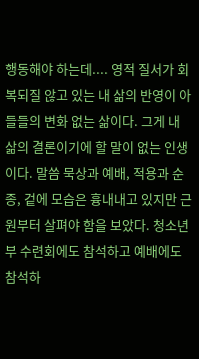행동해야 하는데.... 영적 질서가 회복되질 않고 있는 내 삶의 반영이 아들들의 변화 없는 삶이다. 그게 내 삶의 결론이기에 할 말이 없는 인생이다. 말씀 묵상과 예배, 적용과 순종, 겉에 모습은 흉내내고 있지만 근원부터 살펴야 함을 보았다. 청소년부 수련회에도 참석하고 예배에도 참석하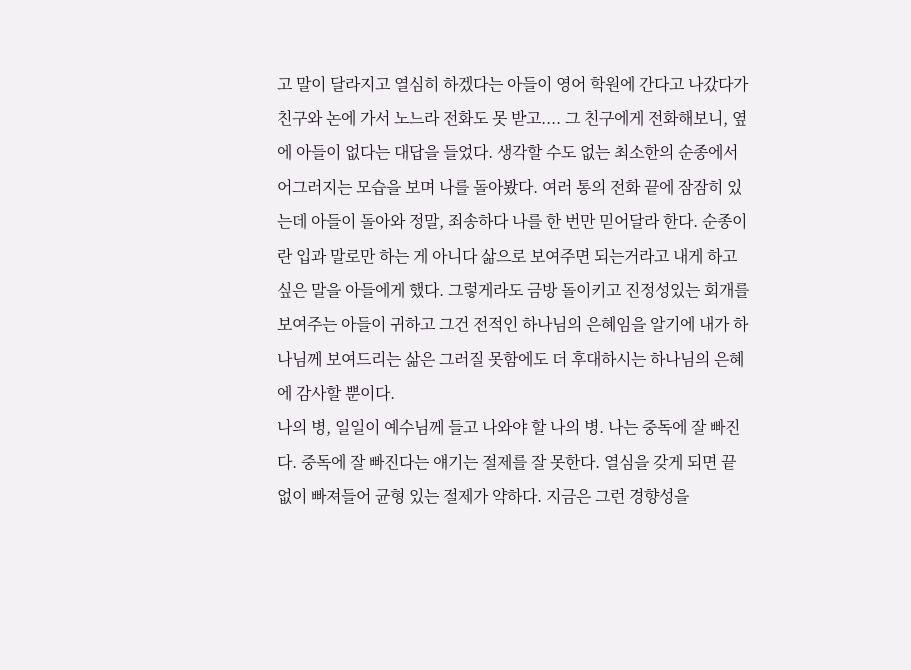고 말이 달라지고 열심히 하겠다는 아들이 영어 학원에 간다고 나갔다가 친구와 논에 가서 노느라 전화도 못 받고.... 그 친구에게 전화해보니, 옆에 아들이 없다는 대답을 들었다. 생각할 수도 없는 최소한의 순종에서 어그러지는 모습을 보며 나를 돌아봤다. 여러 통의 전화 끝에 잠잠히 있는데 아들이 돌아와 정말, 죄송하다 나를 한 번만 믿어달라 한다. 순종이란 입과 말로만 하는 게 아니다 삶으로 보여주면 되는거라고 내게 하고 싶은 말을 아들에게 했다. 그렇게라도 금방 돌이키고 진정성있는 회개를 보여주는 아들이 귀하고 그건 전적인 하나님의 은혜임을 알기에 내가 하나님께 보여드리는 삶은 그러질 못함에도 더 후대하시는 하나님의 은혜에 감사할 뿐이다.
나의 병, 일일이 예수님께 들고 나와야 할 나의 병. 나는 중독에 잘 빠진다. 중독에 잘 빠진다는 얘기는 절제를 잘 못한다. 열심을 갖게 되면 끝없이 빠져들어 균형 있는 절제가 약하다. 지금은 그런 경향성을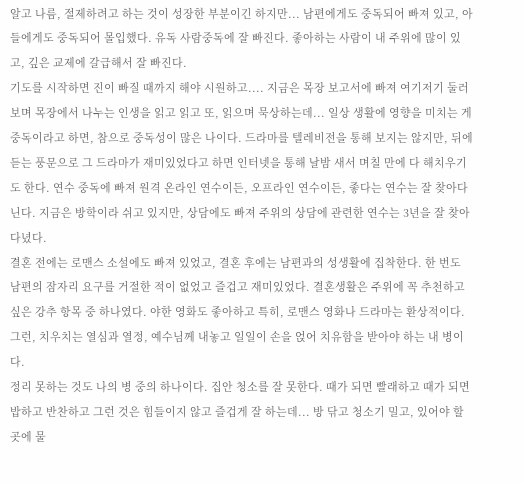알고 나름, 절제하려고 하는 것이 성장한 부분이긴 하지만... 남편에게도 중독되어 빠져 있고, 아들에게도 중독되어 몰입했다. 유독 사람중독에 잘 빠진다. 좋아하는 사람이 내 주위에 많이 있고, 깊은 교제에 갈급해서 잘 빠진다.
기도를 시작하면 진이 빠질 때까지 해야 시원하고.... 지금은 목장 보고서에 빠져 여기저기 둘러보며 목장에서 나누는 인생을 읽고 읽고 또, 읽으며 묵상하는데... 일상 생활에 영향을 미치는 게 중독이라고 하면, 참으로 중독성이 많은 나이다. 드라마를 텔레비전을 통해 보지는 않지만, 뒤에 듣는 풍문으로 그 드라마가 재미있었다고 하면 인터넷을 통해 날밤 새서 며칠 만에 다 해치우기도 한다. 연수 중독에 빠져 원격 온라인 연수이든, 오프라인 연수이든, 좋다는 연수는 잘 찾아다닌다. 지금은 방학이라 쉬고 있지만, 상담에도 빠져 주위의 상담에 관련한 연수는 3년을 잘 찾아다녔다.
결혼 전에는 로맨스 소설에도 빠져 있었고, 결혼 후에는 남편과의 성생활에 집착한다. 한 번도 남편의 잠자리 요구를 거절한 적이 없었고 즐겁고 재미있었다. 결혼생활은 주위에 꼭 추천하고 싶은 강추 항목 중 하나였다. 야한 영화도 좋아하고 특히, 로맨스 영화나 드라마는 환상적이다. 그런, 치우치는 열심과 열정, 예수님께 내놓고 일일이 손을 얹어 치유함을 받아야 하는 내 병이다.
정리 못하는 것도 나의 병 중의 하나이다. 집안 청소를 잘 못한다. 때가 되면 빨래하고 때가 되면 밥하고 반찬하고 그런 것은 힘들이지 않고 즐겁게 잘 하는데... 방 닦고 청소기 밀고, 있어야 할 곳에 물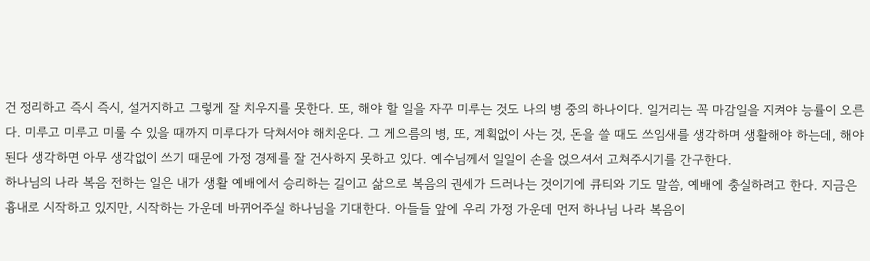건 정리하고 즉시 즉시, 설거지하고 그렇게 잘 치우지를 못한다. 또, 해야 할 일을 자꾸 미루는 것도 나의 병 중의 하나이다. 일거리는 꼭 마감일을 지켜야 능률이 오른다. 미루고 미루고 미룰 수 있을 때까지 미루다가 닥쳐서야 해치운다. 그 게으름의 병, 또, 계획없이 사는 것, 돈을 쓸 때도 쓰임새를 생각하며 생활해야 하는데, 해야 된다 생각하면 아무 생각없이 쓰기 때문에 가정 경제를 잘 건사하지 못하고 있다. 예수님께서 일일이 손을 얹으셔서 고쳐주시기를 간구한다.
하나님의 나라 복음 전하는 일은 내가 생활 예배에서 승리하는 길이고 삶으로 복음의 권세가 드러나는 것이기에 큐티와 기도 말씀, 예배에 충실하려고 한다. 지금은 흉내로 시작하고 있지만, 시작하는 가운데 바뀌어주실 하나님을 기대한다. 아들들 앞에 우리 가정 가운데 먼저 하나님 나라 복음이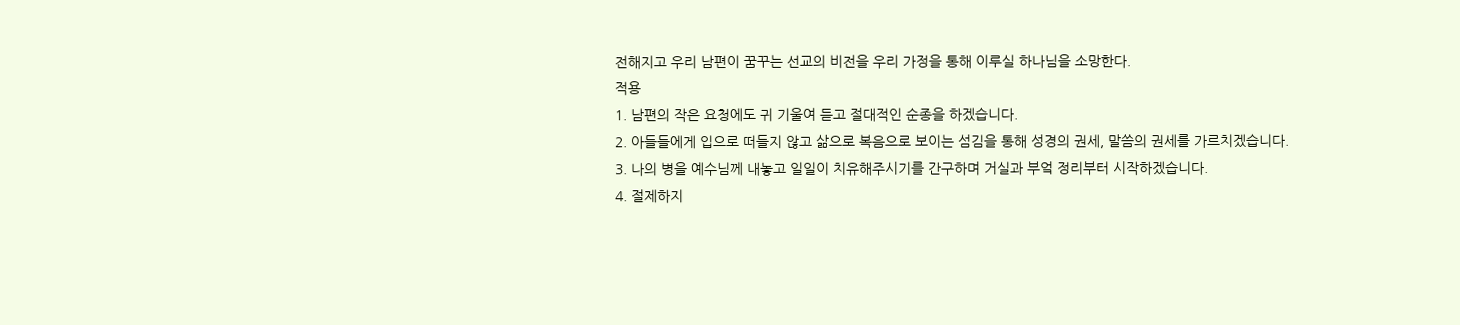전해지고 우리 남편이 꿈꾸는 선교의 비전을 우리 가정을 통해 이루실 하나님을 소망한다.
적용
1. 남편의 작은 요청에도 귀 기울여 듣고 절대적인 순종을 하겠습니다.
2. 아들들에게 입으로 떠들지 않고 삶으로 복음으로 보이는 섬김을 통해 성경의 권세, 말씀의 권세를 가르치겠습니다.
3. 나의 병을 예수님께 내놓고 일일이 치유해주시기를 간구하며 거실과 부엌 정리부터 시작하겠습니다.
4. 절제하지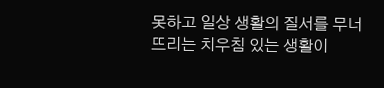못하고 일상 생활의 질서를 무너뜨리는 치우침 있는 생활이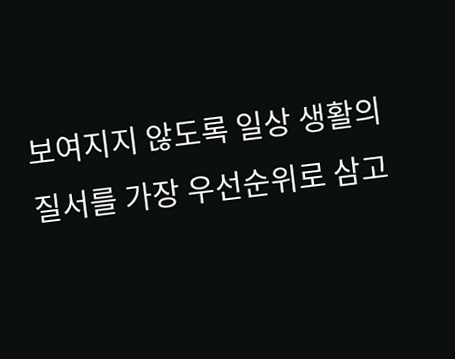보여지지 않도록 일상 생활의 질서를 가장 우선순위로 삼고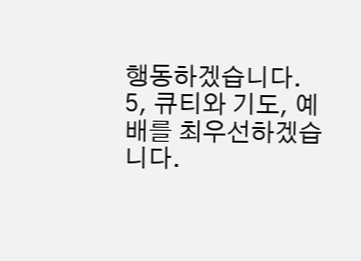행동하겠습니다.
5, 큐티와 기도, 예배를 최우선하겠습니다.